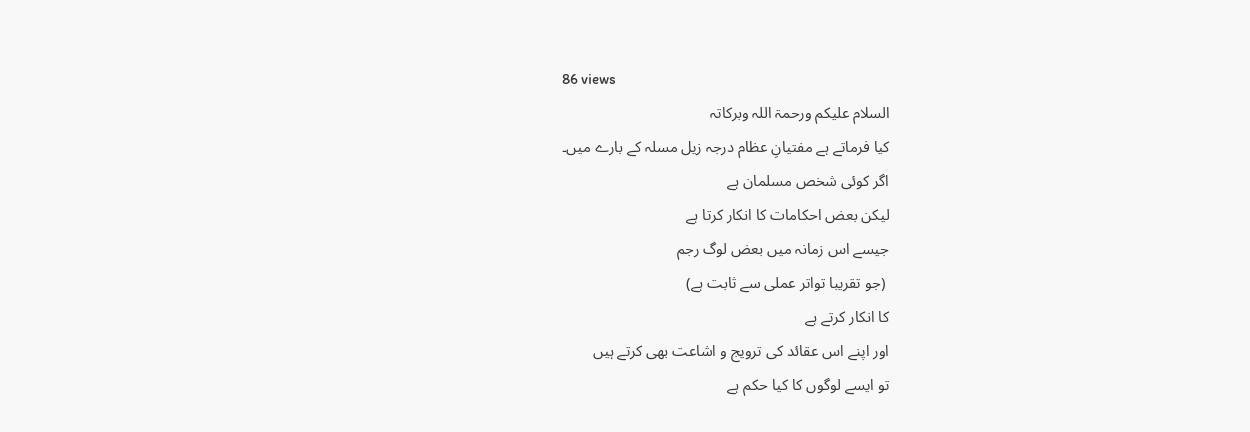86 views
السلام علیکم ورحمۃ اللہ وبرکاتہ
کیا فرماتے ہے مفتیانِ عظام درجہ زیل مسلہ کے بارے میں۔
اگر کوئی شخص مسلمان ہے
لیکن بعض احکامات کا انکار کرتا ہے
جیسے اس زمانہ میں بعض لوگ رجم
 (جو تقریبا تواتر عملی سے ثابت ہے)
کا انکار کرتے ہے
اور اپنے اس عقائد کی ترویج و اشاعت بھی کرتے ہیں
تو ایسے لوگوں کا کیا حکم ہے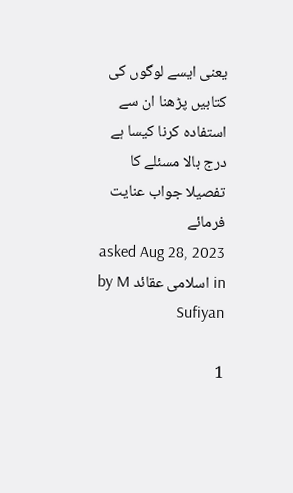یعنی ایسے لوگوں کی کتابیں پڑھنا ان سے استفادہ کرنا کیسا ہے
درج بالا مسئلے کا تفصیلا جواب عنایت فرمائے
asked Aug 28, 2023 in اسلامی عقائد by M Sufiyan

1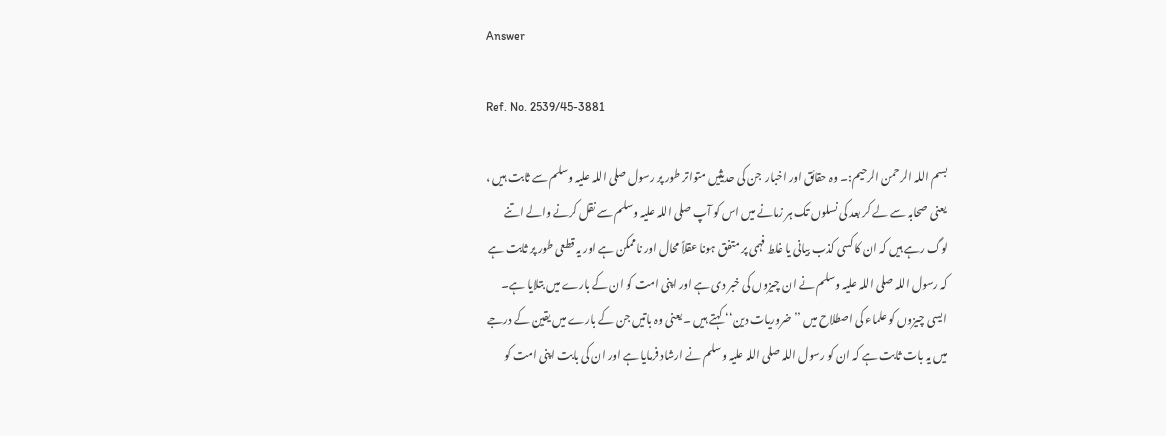Answer

Ref. No. 2539/45-3881

بسم اللہ الرحمن الرحیم:۔ وہ حقائق اور اخبار  جن کی حدیثیں متواتر طور پر رسول صلی اللہ علیہ وسلم سے ثابت ہیں ، یعنی صحابہ سے لے کر بعد کی نسلوں تک ہر زمانے میں اس کو آپ صلی اللہ علیہ وسلم سے نقل کرنے والے اتنے لوگ رہے ہیں کہ ان کا کسی کذب بیانی یا غلط فہمی پر متفق ہونا عقلاً محال اور ناممکن ہے اور یہ قطعی طور پر ثابت ہے کہ رسول اللہ صلی اللہ علیہ وسلم نے ان چیزوں کی خبر دی ہے اور اپنی امت کو ان کے بارے میں بتلایا ہے۔ ایسی چیزوں کو علماء کی اصطلاح میں ’’ضروریات دین‘‘ کہتے ہیں ۔ یعنی وہ باتیں جن کے بارے میں یقین کے درجے میں یہ بات ثابت ہے کہ ان کو رسول اللہ صلی اللہ علیہ وسلم نے ارشاد فرمایا ہے اور ان کی بابت اپنی امت کو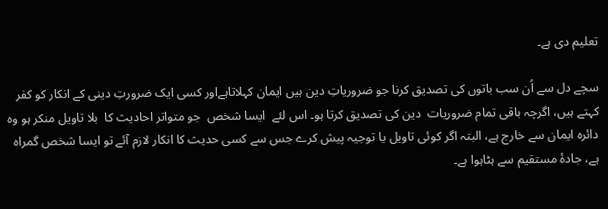تعلیم دی ہے۔

سچے دل سے اُن سب باتوں کی تصدیق کرنا جو ضروریاتِ دین ہیں ایمان کہلاتاہےاور کسی ایک ضرورتِ دینی کے انکار کو کفر کہتے ہیں، اگرچہ باقی تمام ضروریات  دین کی تصدیق کرتا ہو۔ اس لئے  ایسا شخص  جو متواتر احادیث کا  بلا تاویل منکر ہو وہ دائرہ ایمان سے خارج ہے، البتہ اگر کوئی تاویل یا توجیہ پیش کرے جس سے کسی حدیث کا انکار لازم آئے تو ایسا شخص گمراہ ہے، جادۂ مستقیم سے ہٹاہوا ہے۔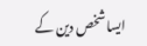ایسا شخص دین کے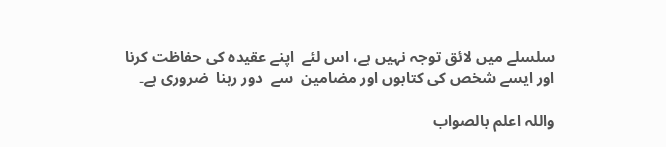سلسلے میں لائق توجہ نہیں ہے، اس لئے  اپنے عقیدہ کی حفاظت کرنا اور ایسے شخص کی کتابوں اور مضامین  سے  دور رہنا  ضروری ہے۔

واللہ اعلم بالصواب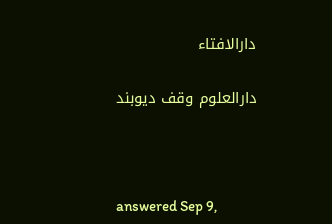دارالافتاء

دارالعلوم وقف دیوبند



answered Sep 9,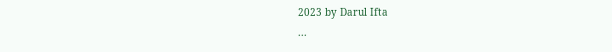2023 by Darul Ifta
...